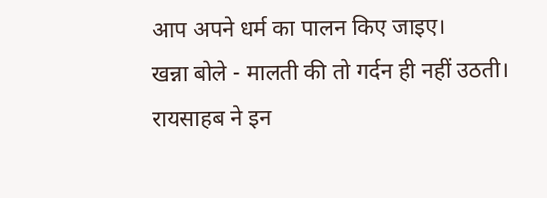आप अपने धर्म का पालन किए जाइए।
खन्ना बोले - मालती की तो गर्दन ही नहीं उठती।
रायसाहब ने इन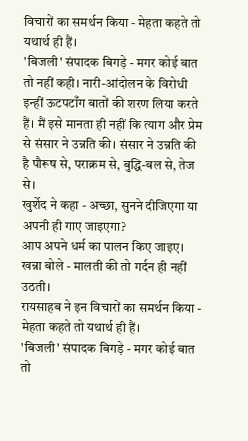विचारों का समर्थन किया - मेहता कहते तो यथार्थ ही हैं।
'बिजली' संपादक बिगड़े - मगर कोई बात तो नहीं कही। नारी-आंदोलन के विरोधी इन्हीं ऊटपटाँग बातों की शरण लिया करते हैं। मैं इसे मानता ही नहीं कि त्याग और प्रेम से संसार ने उन्नति की। संसार ने उन्नति की है पौरूष से, पराक्रम से, बुद्धि-बल से, तेज से।
खुर्शेद ने कहा - अच्छा, सुनने दीजिएगा या अपनी ही गाए जाइएगा?
आप अपने धर्म का पालन किए जाइए।
खन्ना बोले - मालती की तो गर्दन ही नहीं उठती।
रायसाहब ने इन विचारों का समर्थन किया - मेहता कहते तो यथार्थ ही हैं।
'बिजली' संपादक बिगड़े - मगर कोई बात तो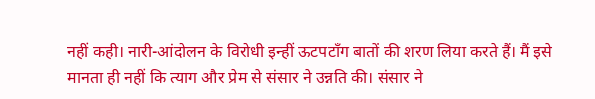नहीं कही। नारी-आंदोलन के विरोधी इन्हीं ऊटपटाँग बातों की शरण लिया करते हैं। मैं इसे मानता ही नहीं कि त्याग और प्रेम से संसार ने उन्नति की। संसार ने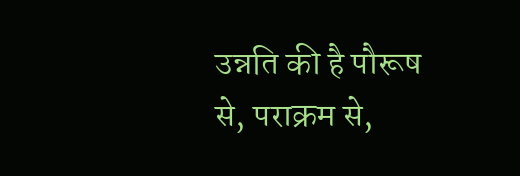उन्नति की है पौरूष से, पराक्रम से,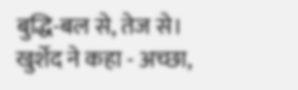बुद्धि-बल से, तेज से।
खुर्शेद ने कहा - अच्छा,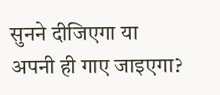सुनने दीजिएगा या अपनी ही गाए जाइएगा?